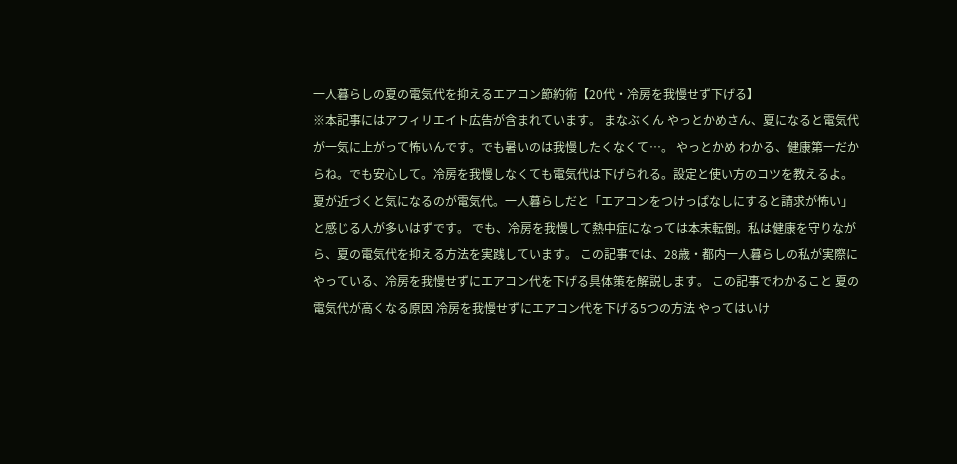一人暮らしの夏の電気代を抑えるエアコン節約術【20代・冷房を我慢せず下げる】
※本記事にはアフィリエイト広告が含まれています。 まなぶくん やっとかめさん、夏になると電気代が一気に上がって怖いんです。でも暑いのは我慢したくなくて…。 やっとかめ わかる、健康第一だからね。でも安心して。冷房を我慢しなくても電気代は下げられる。設定と使い方のコツを教えるよ。 夏が近づくと気になるのが電気代。一人暮らしだと「エアコンをつけっぱなしにすると請求が怖い」と感じる人が多いはずです。 でも、冷房を我慢して熱中症になっては本末転倒。私は健康を守りながら、夏の電気代を抑える方法を実践しています。 この記事では、28歳・都内一人暮らしの私が実際にやっている、冷房を我慢せずにエアコン代を下げる具体策を解説します。 この記事でわかること 夏の電気代が高くなる原因 冷房を我慢せずにエアコン代を下げる5つの方法 やってはいけ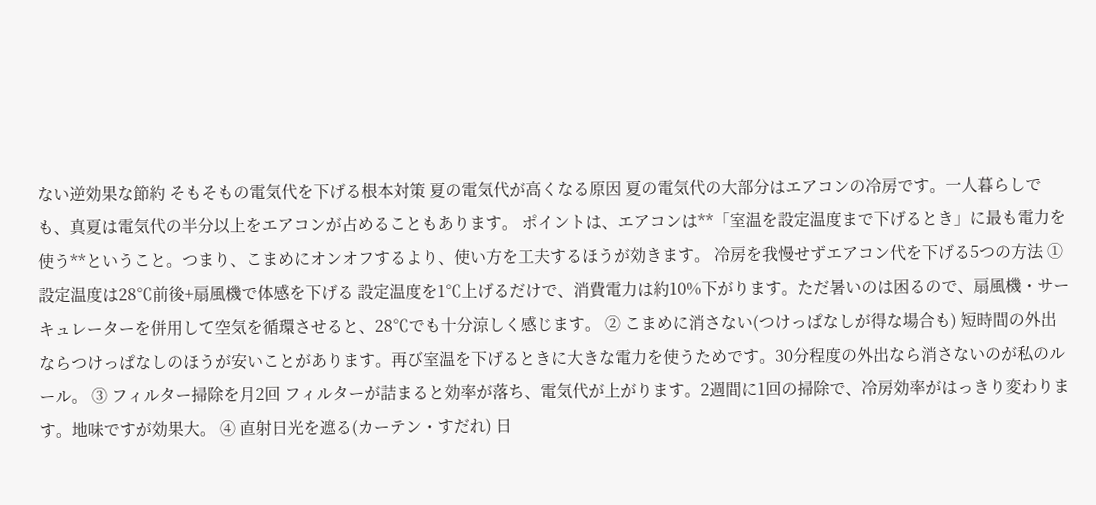ない逆効果な節約 そもそもの電気代を下げる根本対策 夏の電気代が高くなる原因 夏の電気代の大部分はエアコンの冷房です。一人暮らしでも、真夏は電気代の半分以上をエアコンが占めることもあります。 ポイントは、エアコンは**「室温を設定温度まで下げるとき」に最も電力を使う**ということ。つまり、こまめにオンオフするより、使い方を工夫するほうが効きます。 冷房を我慢せずエアコン代を下げる5つの方法 ① 設定温度は28℃前後+扇風機で体感を下げる 設定温度を1℃上げるだけで、消費電力は約10%下がります。ただ暑いのは困るので、扇風機・サーキュレーターを併用して空気を循環させると、28℃でも十分涼しく感じます。 ② こまめに消さない(つけっぱなしが得な場合も) 短時間の外出ならつけっぱなしのほうが安いことがあります。再び室温を下げるときに大きな電力を使うためです。30分程度の外出なら消さないのが私のルール。 ③ フィルター掃除を月2回 フィルターが詰まると効率が落ち、電気代が上がります。2週間に1回の掃除で、冷房効率がはっきり変わります。地味ですが効果大。 ④ 直射日光を遮る(カーテン・すだれ) 日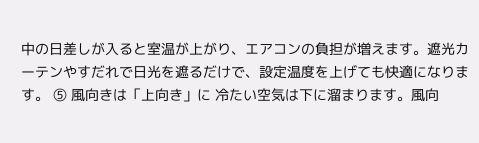中の日差しが入ると室温が上がり、エアコンの負担が増えます。遮光カーテンやすだれで日光を遮るだけで、設定温度を上げても快適になります。 ⑤ 風向きは「上向き」に 冷たい空気は下に溜まります。風向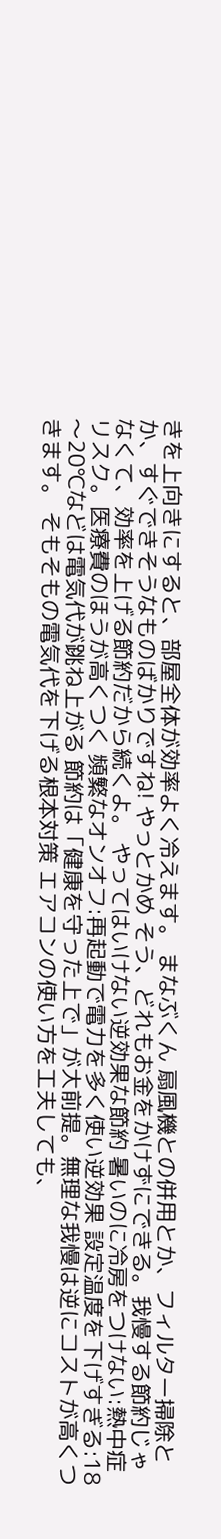きを上向きにすると、部屋全体が効率よく冷えます。 まなぶくん 扇風機との併用とか、フィルター掃除とか、すぐできそうなものばかりですね! やっとかめ そう、どれもお金をかけずにできる。我慢する節約じゃなくて、効率を上げる節約だから続くよ。 やってはいけない逆効果な節約 暑いのに冷房をつけない:熱中症リスク。医療費のほうが高くつく 頻繁なオンオフ:再起動で電力を多く使い逆効果 設定温度を下げすぎる:18〜20℃などは電気代が跳ね上がる 節約は「健康を守った上で」が大前提。無理な我慢は逆にコストが高くつきます。 そもそもの電気代を下げる根本対策 エアコンの使い方を工夫しても、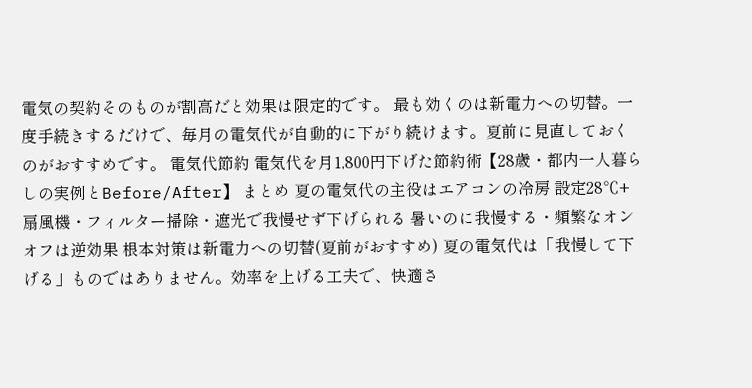電気の契約そのものが割高だと効果は限定的です。 最も効くのは新電力への切替。一度手続きするだけで、毎月の電気代が自動的に下がり続けます。夏前に見直しておくのがおすすめです。 電気代節約 電気代を月1,800円下げた節約術【28歳・都内一人暮らしの実例とBefore/After】 まとめ 夏の電気代の主役はエアコンの冷房 設定28℃+扇風機・フィルター掃除・遮光で我慢せず下げられる 暑いのに我慢する・頻繁なオンオフは逆効果 根本対策は新電力への切替(夏前がおすすめ) 夏の電気代は「我慢して下げる」ものではありません。効率を上げる工夫で、快適さ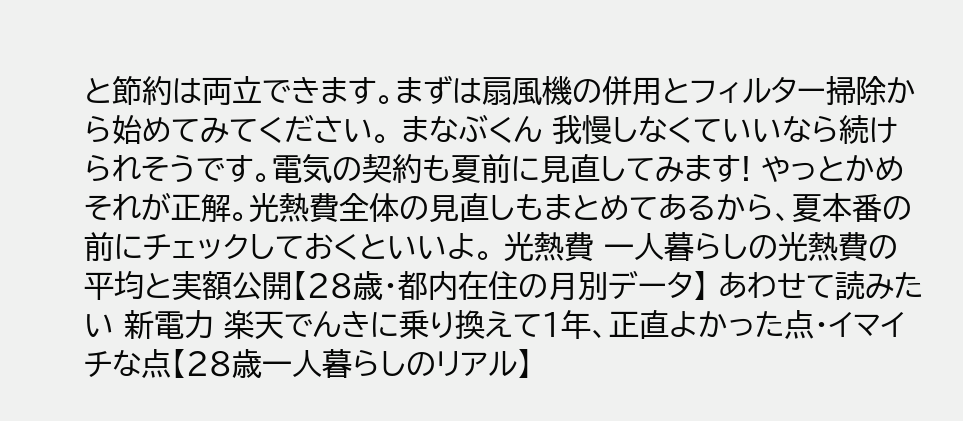と節約は両立できます。まずは扇風機の併用とフィルター掃除から始めてみてください。 まなぶくん 我慢しなくていいなら続けられそうです。電気の契約も夏前に見直してみます! やっとかめ それが正解。光熱費全体の見直しもまとめてあるから、夏本番の前にチェックしておくといいよ。 光熱費 一人暮らしの光熱費の平均と実額公開【28歳・都内在住の月別データ】 あわせて読みたい 新電力 楽天でんきに乗り換えて1年、正直よかった点・イマイチな点【28歳一人暮らしのリアル】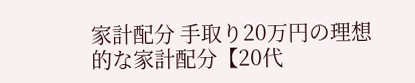家計配分 手取り20万円の理想的な家計配分【20代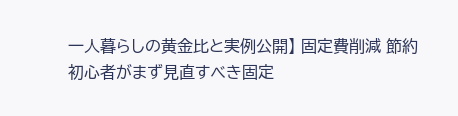一人暮らしの黄金比と実例公開】 固定費削減 節約初心者がまず見直すべき固定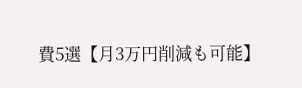費5選【月3万円削減も可能】